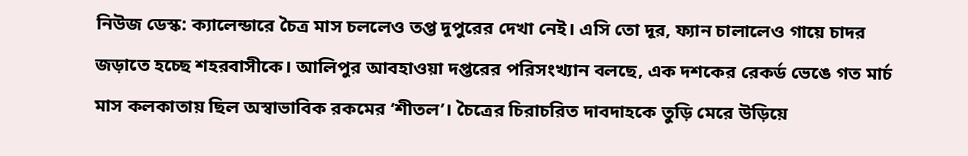নিউজ ডেস্ক: ক্যালেন্ডারে চৈত্র মাস চললেও তপ্ত দুপুরের দেখা নেই। এসি তো দূর, ফ্যান চালালেও গায়ে চাদর জড়াতে হচ্ছে শহরবাসীকে। আলিপুর আবহাওয়া দপ্তরের পরিসংখ্যান বলছে, এক দশকের রেকর্ড ভেঙে গত মার্চ মাস কলকাতায় ছিল অস্বাভাবিক রকমের ‘শীতল’। চৈত্রের চিরাচরিত দাবদাহকে তুড়ি মেরে উড়িয়ে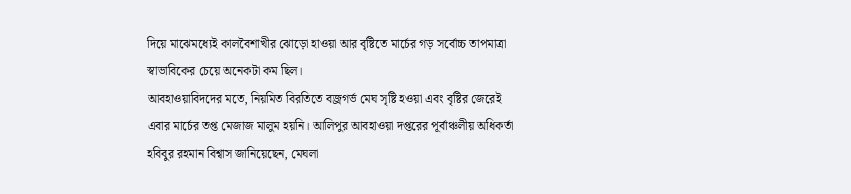দিয়ে মাঝেমধ্যেই কালবৈশাখীর ঝোড়ো হাওয়া আর বৃষ্টিতে মার্চের গড় সর্বোচ্চ তাপমাত্রা স্বাভাবিকের চেয়ে অনেকটা কম ছিল।
আবহাওয়াবিদদের মতে, নিয়মিত বিরতিতে বজ্রগর্ভ মেঘ সৃষ্টি হওয়া এবং বৃষ্টির জেরেই এবার মার্চের তপ্ত মেজাজ মালুম হয়নি। আলিপুর আবহাওয়া দপ্তরের পূর্বাঞ্চলীয় অধিকর্তা হবিবুর রহমান বিশ্বাস জানিয়েছেন, মেঘলা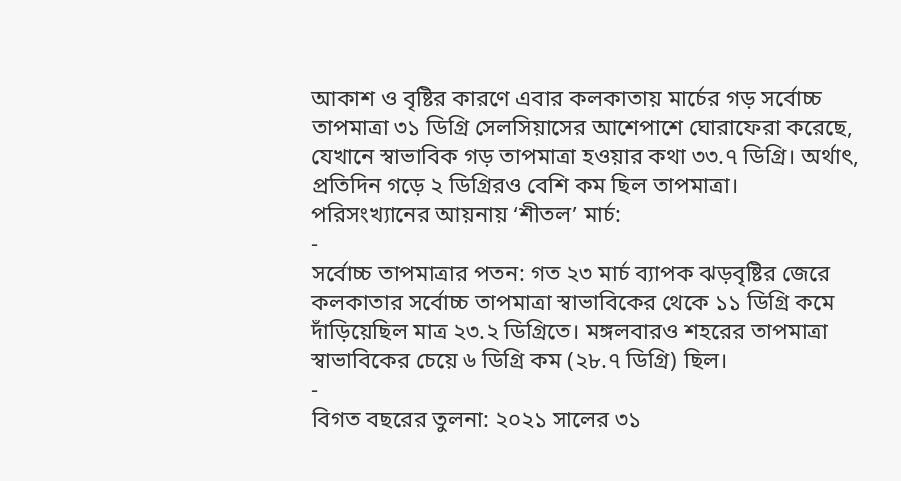আকাশ ও বৃষ্টির কারণে এবার কলকাতায় মার্চের গড় সর্বোচ্চ তাপমাত্রা ৩১ ডিগ্রি সেলসিয়াসের আশেপাশে ঘোরাফেরা করেছে, যেখানে স্বাভাবিক গড় তাপমাত্রা হওয়ার কথা ৩৩.৭ ডিগ্রি। অর্থাৎ, প্রতিদিন গড়ে ২ ডিগ্রিরও বেশি কম ছিল তাপমাত্রা।
পরিসংখ্যানের আয়নায় ‘শীতল’ মার্চ:
-
সর্বোচ্চ তাপমাত্রার পতন: গত ২৩ মার্চ ব্যাপক ঝড়বৃষ্টির জেরে কলকাতার সর্বোচ্চ তাপমাত্রা স্বাভাবিকের থেকে ১১ ডিগ্রি কমে দাঁড়িয়েছিল মাত্র ২৩.২ ডিগ্রিতে। মঙ্গলবারও শহরের তাপমাত্রা স্বাভাবিকের চেয়ে ৬ ডিগ্রি কম (২৮.৭ ডিগ্রি) ছিল।
-
বিগত বছরের তুলনা: ২০২১ সালের ৩১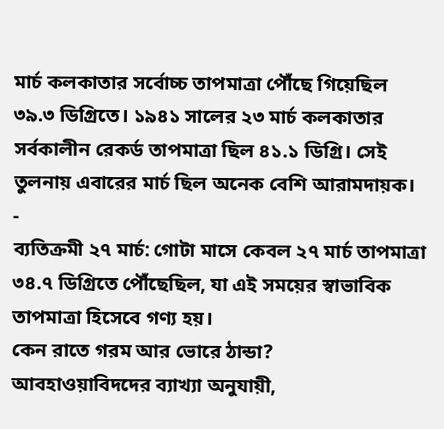মার্চ কলকাতার সর্বোচ্চ তাপমাত্রা পৌঁছে গিয়েছিল ৩৯.৩ ডিগ্রিতে। ১৯৪১ সালের ২৩ মার্চ কলকাতার সর্বকালীন রেকর্ড তাপমাত্রা ছিল ৪১.১ ডিগ্রি। সেই তুলনায় এবারের মার্চ ছিল অনেক বেশি আরামদায়ক।
-
ব্যতিক্রমী ২৭ মার্চ: গোটা মাসে কেবল ২৭ মার্চ তাপমাত্রা ৩৪.৭ ডিগ্রিতে পৌঁছেছিল, যা এই সময়ের স্বাভাবিক তাপমাত্রা হিসেবে গণ্য হয়।
কেন রাতে গরম আর ভোরে ঠান্ডা?
আবহাওয়াবিদদের ব্যাখ্যা অনুযায়ী,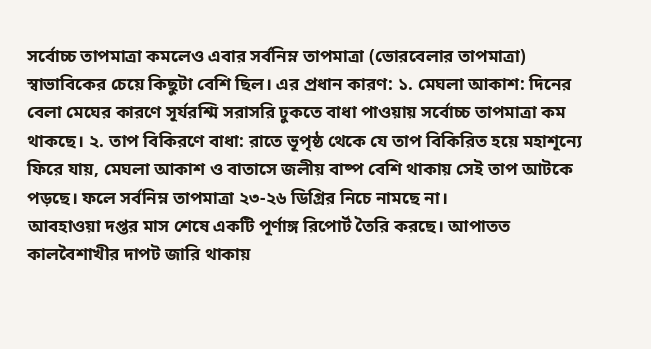সর্বোচ্চ তাপমাত্রা কমলেও এবার সর্বনিম্ন তাপমাত্রা (ভোরবেলার তাপমাত্রা) স্বাভাবিকের চেয়ে কিছুটা বেশি ছিল। এর প্রধান কারণ: ১. মেঘলা আকাশ: দিনের বেলা মেঘের কারণে সূর্যরশ্মি সরাসরি ঢুকতে বাধা পাওয়ায় সর্বোচ্চ তাপমাত্রা কম থাকছে। ২. তাপ বিকিরণে বাধা: রাতে ভূপৃষ্ঠ থেকে যে তাপ বিকিরিত হয়ে মহাশূন্যে ফিরে যায়, মেঘলা আকাশ ও বাতাসে জলীয় বাষ্প বেশি থাকায় সেই তাপ আটকে পড়ছে। ফলে সর্বনিম্ন তাপমাত্রা ২৩-২৬ ডিগ্রির নিচে নামছে না।
আবহাওয়া দপ্তর মাস শেষে একটি পূর্ণাঙ্গ রিপোর্ট তৈরি করছে। আপাতত কালবৈশাখীর দাপট জারি থাকায়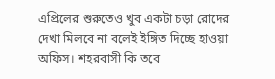এপ্রিলের শুরুতেও খুব একটা চড়া রোদের দেখা মিলবে না বলেই ইঙ্গিত দিচ্ছে হাওয়া অফিস। শহরবাসী কি তবে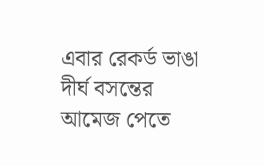এবার রেকর্ড ভাঙা দীর্ঘ বসন্তের আমেজ পেতে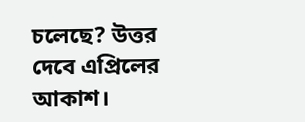চলেছে? উত্তর দেবে এপ্রিলের আকাশ।